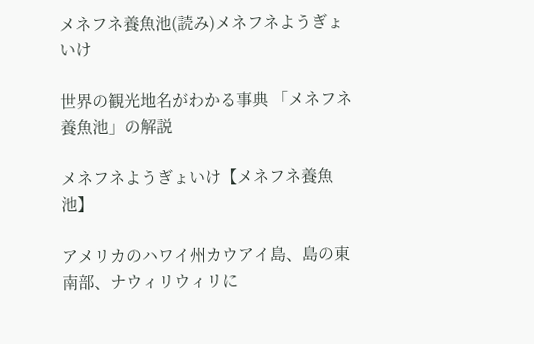メネフネ養魚池(読み)メネフネようぎょいけ

世界の観光地名がわかる事典 「メネフネ養魚池」の解説

メネフネようぎょいけ【メネフネ養魚池】

アメリカのハワイ州カウアイ島、島の東南部、ナウィリウィリに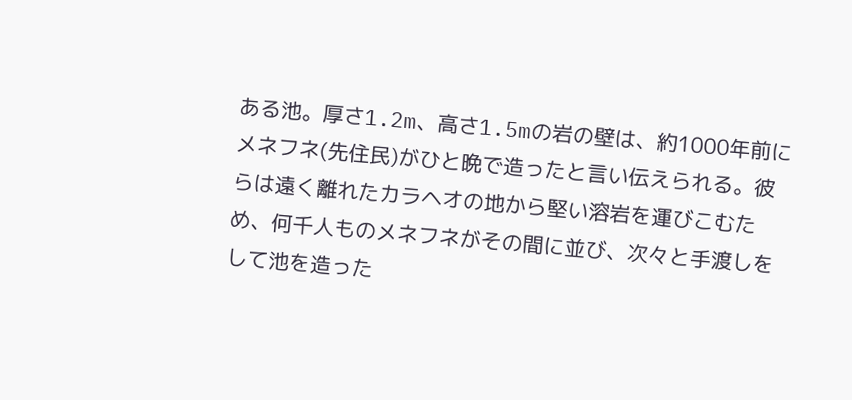ある池。厚さ1.2m、高さ1.5mの岩の壁は、約1000年前にメネフネ(先住民)がひと晩で造ったと言い伝えられる。彼らは遠く離れたカラヘオの地から堅い溶岩を運びこむため、何千人ものメネフネがその間に並び、次々と手渡しをして池を造った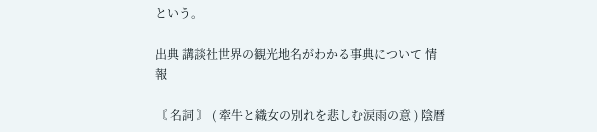という。

出典 講談社世界の観光地名がわかる事典について 情報

〘 名詞 〙 ( 牽牛と織女の別れを悲しむ涙雨の意 ) 陰暦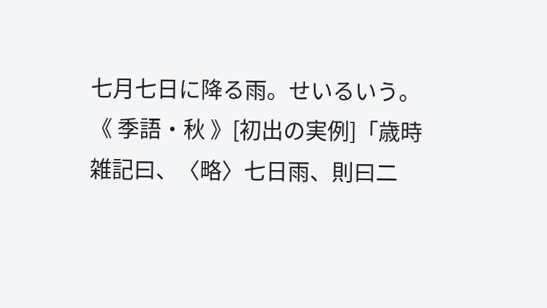七月七日に降る雨。せいるいう。《 季語・秋 》[初出の実例]「歳時雑記曰、〈略〉七日雨、則曰二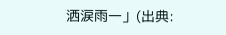洒涙雨一」(出典: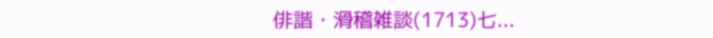俳諧・滑稽雑談(1713)七...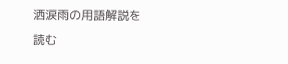洒涙雨の用語解説を読む